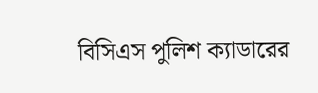বিসিএস পুলিশ ক্যাডারের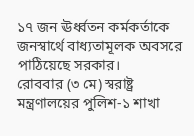১৭ জন ঊর্ধ্বতন কর্মকর্তাকে জনস্বার্থে বাধ্যতামূলক অবসরে পাঠিয়েছে সরকার।
রোববার (৩ মে) স্বরাষ্ট্র মন্ত্রণালয়ের পুলিশ-১ শাখা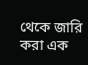থেকে জারি করা এক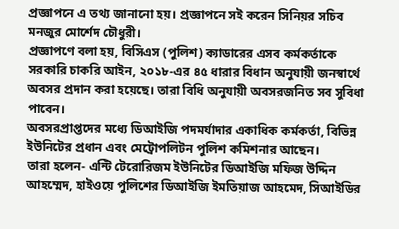প্রজ্ঞাপনে এ তথ্য জানানো হয়। প্রজ্ঞাপনে সই করেন সিনিয়র সচিব মনজুর মোর্শেদ চৌধুরী।
প্রজ্ঞাপণে বলা হয়, বিসিএস (পুলিশ) ক্যাডারের এসব কর্মকর্তাকে সরকারি চাকরি আইন, ২০১৮-এর ৪৫ ধারার বিধান অনুযায়ী জনস্বার্থে অবসর প্রদান করা হয়েছে। তারা বিধি অনুযায়ী অবসরজনিত সব সুবিধা পাবেন।
অবসরপ্রাপ্তদের মধ্যে ডিআইজি পদমর্যাদার একাধিক কর্মকর্তা, বিভিন্ন ইউনিটের প্রধান এবং মেট্রোপলিটন পুলিশ কমিশনার আছেন।
তারা হলেন- এন্টি টেরোরিজম ইউনিটের ডিআইজি মফিজ উদ্দিন আহম্মেদ, হাইওয়ে পুলিশের ডিআইজি ইমতিয়াজ আহমেদ, সিআইডির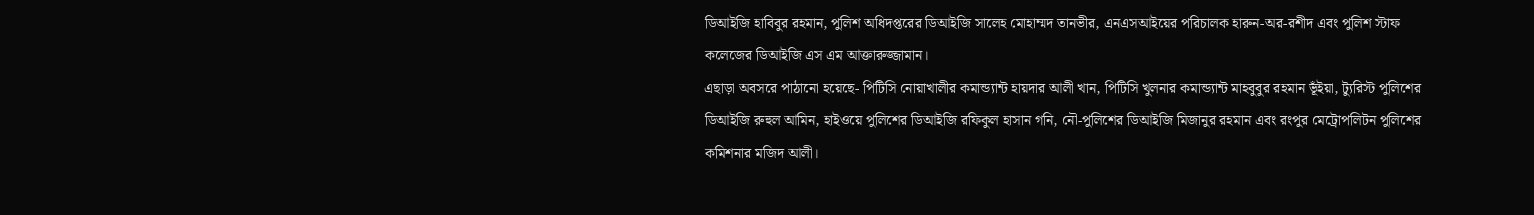ডিআইজি হাবিবুর রহমান, পুলিশ অধিদপ্তরের ডিআইজি সালেহ মোহাম্মদ তানভীর, এনএসআইয়ের পরিচালক হারুন-অর-রশীদ এবং পুলিশ স্টাফ কলেজের ডিআইজি এস এম আক্তারুজ্জামান।
এছাড়া অবসরে পাঠানো হয়েছে- পিটিসি নোয়াখালীর কমান্ড্যান্ট হায়দার আলী খান, পিটিসি খুলনার কমান্ড্যান্ট মাহবুবুর রহমান ভূঁইয়া, ট্যুরিস্ট পুলিশের ডিআইজি রুহুল আমিন, হাইওয়ে পুলিশের ডিআইজি রফিকুল হাসান গনি, নৌ-পুলিশের ডিআইজি মিজানুর রহমান এবং রংপুর মেট্রোপলিটন পুলিশের কমিশনার মজিদ আলী।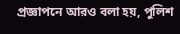প্রজ্ঞাপনে আরও বলা হয়, পুলিশ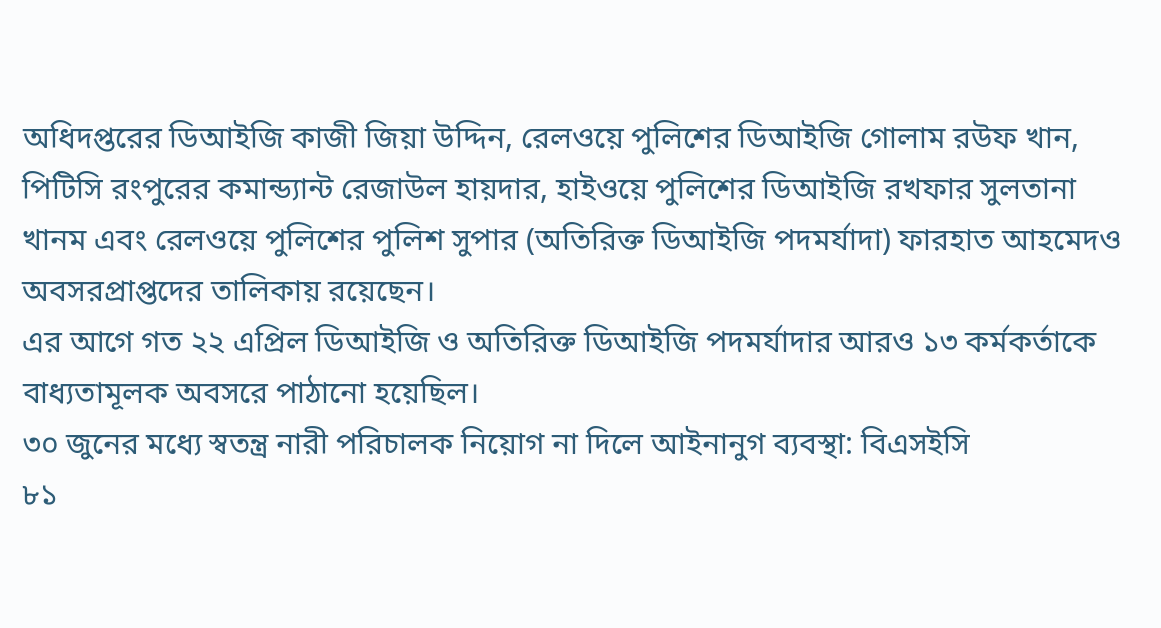অধিদপ্তরের ডিআইজি কাজী জিয়া উদ্দিন, রেলওয়ে পুলিশের ডিআইজি গোলাম রউফ খান, পিটিসি রংপুরের কমান্ড্যান্ট রেজাউল হায়দার, হাইওয়ে পুলিশের ডিআইজি রখফার সুলতানা খানম এবং রেলওয়ে পুলিশের পুলিশ সুপার (অতিরিক্ত ডিআইজি পদমর্যাদা) ফারহাত আহমেদও অবসরপ্রাপ্তদের তালিকায় রয়েছেন।
এর আগে গত ২২ এপ্রিল ডিআইজি ও অতিরিক্ত ডিআইজি পদমর্যাদার আরও ১৩ কর্মকর্তাকে বাধ্যতামূলক অবসরে পাঠানো হয়েছিল।
৩০ জুনের মধ্যে স্বতন্ত্র নারী পরিচালক নিয়োগ না দিলে আইনানুগ ব্যবস্থা: বিএসইসি
৮১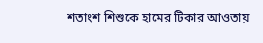শতাংশ শিশুকে হামের টিকার আওতায়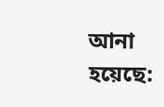আনা হয়েছে: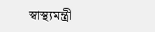স্বাস্থ্যমন্ত্রী